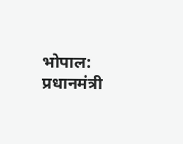भोपाल: प्रधानमंत्री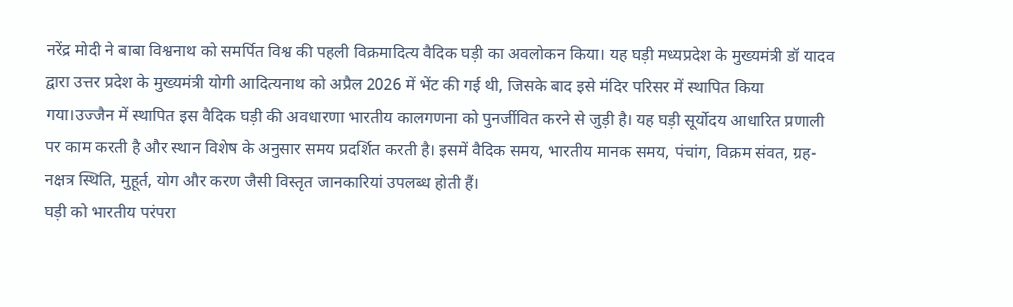नरेंद्र मोदी ने बाबा विश्वनाथ को समर्पित विश्व की पहली विक्रमादित्य वैदिक घड़ी का अवलोकन किया। यह घड़ी मध्यप्रदेश के मुख्यमंत्री डॉ यादव द्वारा उत्तर प्रदेश के मुख्यमंत्री योगी आदित्यनाथ को अप्रैल 2026 में भेंट की गई थी, जिसके बाद इसे मंदिर परिसर में स्थापित किया गया।उज्जैन में स्थापित इस वैदिक घड़ी की अवधारणा भारतीय कालगणना को पुनर्जीवित करने से जुड़ी है। यह घड़ी सूर्योदय आधारित प्रणाली पर काम करती है और स्थान विशेष के अनुसार समय प्रदर्शित करती है। इसमें वैदिक समय, भारतीय मानक समय, पंचांग, विक्रम संवत, ग्रह-नक्षत्र स्थिति, मुहूर्त, योग और करण जैसी विस्तृत जानकारियां उपलब्ध होती हैं।
घड़ी को भारतीय परंपरा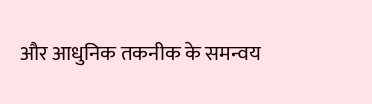और आधुनिक तकनीक के समन्वय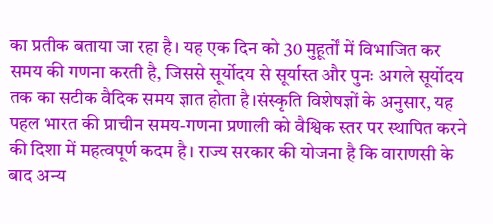का प्रतीक बताया जा रहा है। यह एक दिन को 30 मुहूर्तों में विभाजित कर समय की गणना करती है, जिससे सूर्योदय से सूर्यास्त और पुनः अगले सूर्योदय तक का सटीक वैदिक समय ज्ञात होता है।संस्कृति विशेषज्ञों के अनुसार, यह पहल भारत की प्राचीन समय-गणना प्रणाली को वैश्विक स्तर पर स्थापित करने की दिशा में महत्वपूर्ण कदम है। राज्य सरकार की योजना है कि वाराणसी के बाद अन्य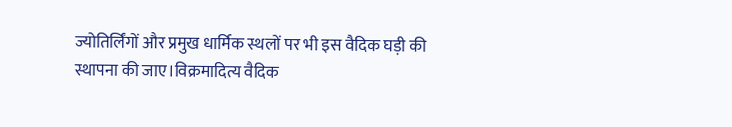ज्योतिर्लिंगों और प्रमुख धार्मिक स्थलों पर भी इस वैदिक घड़ी की स्थापना की जाए।विक्रमादित्य वैदिक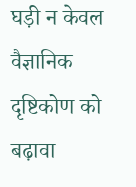घड़ी न केवल वैज्ञानिक दृष्टिकोण को बढ़ावा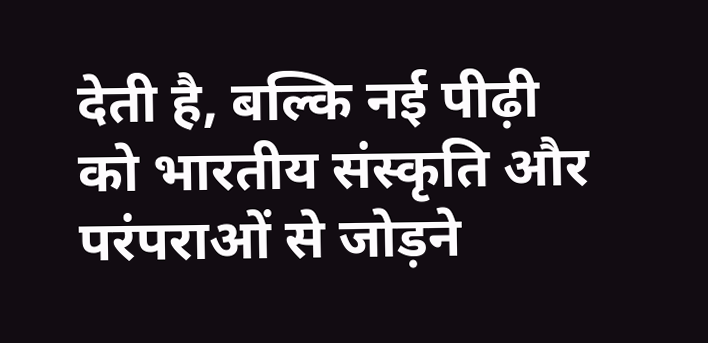देती है, बल्कि नई पीढ़ी को भारतीय संस्कृति और परंपराओं से जोड़ने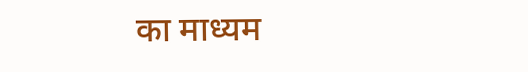का माध्यम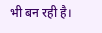भी बन रही है।